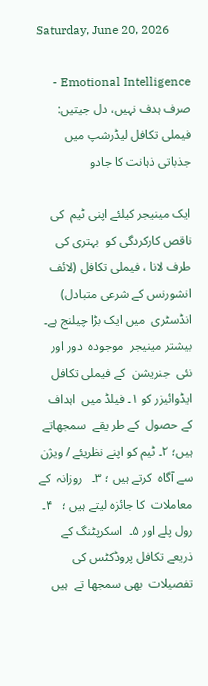Saturday, June 20, 2026

Emotional Intelligence - صرف ہدف نہیں، دل جیتیں: فیملی تکافل لیڈرشپ میں جذباتی ذہانت کا جادو

ایک مینیجر کیلئے اپنی ٹیم  کی ناقص کارکردگی کو  بہتری کی طرف لانا ، فیملی تکافل (لائف انشورنس کے شرعی متبادل)   انڈسٹری  میں ایک بڑا چیلنج ہے۔  بیشتر مینیجر  موجودہ  دور اور نئی  جنریشن  کے فیملی تکافل ایڈوائیزر کو ۱۔ فیلڈ میں  اہداف  کے حصول  کے طر یقے  سمجھاتے  ہیں؛ ۲۔ ٹیم کو اپنے نظریئے / ویژن  سے آگاہ  کرتے ہیں ؛ ۳۔   روزانہ  کے  معاملات  کا جائزہ لیتے ہیں ؛   ۴۔ رول پلے اور ۵۔  اسکرپٹنگ کے ذریعے تکافل پروڈکٹس کی تفصیلات  بھی سمجھا تے  ہیں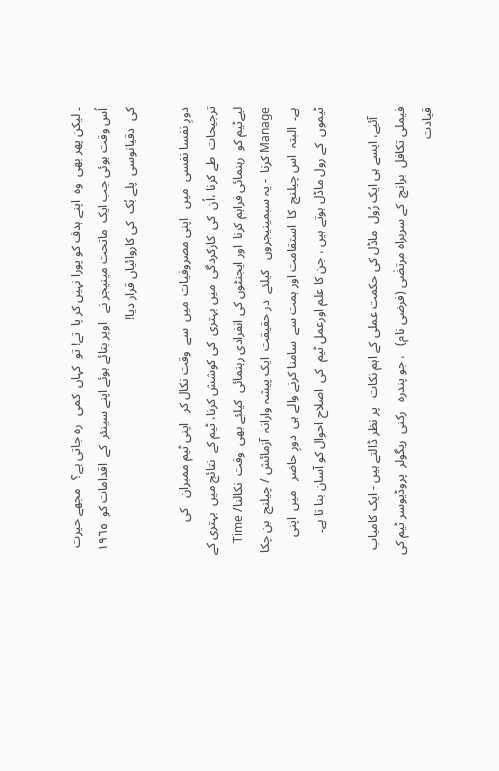۔ لیکن پھر بھی  وہ  اپنے ہدف کو پورا نہیں کر پا  تے! تو  کہاں  کمی   رہ جاتی ہے؟   مجھے حیرت  اُس وقت ہوئی جب ایک  ماتحت مینیجر نے   اوپر بتائے ہوئے اپنے سینئر  کے  اقدامات کو  ١٩٦٥  کی  دقیانوسی  پلے بُک  کی کاروائیاں قرار دیا!

دورِ نفسا نفسی  میں   اپنی مصروفیات  میں  سے  وقت نکال کر   اپنی ٹیم ممبران   کی  ترجیحات  طے کرنا ،اُن  کی  کارکردگی  میں بہتری  کی کوشش کرنا، ٹیم کے  نتائج میں  بہتری کے لیےٹیم کو  رہنمائی فراہم کرنا  اور ایجنٹوں کی انفرادی رہنمائی  کیلئے بھی  وقت  نکالنا/ Time Manage کرنا  - یہ سبمینیجروں   کیلئے  در حقیقت  ایک پیشہ وارانہ  آزمائش / چیلنج  بن چکا ہے۔  البتہ  اس چیلنج  کا  استقامت اور ہمت سے  سامنا کرنے والے ہی  دورِ حاضر   میں  اپنی ٹیموں  کے رول ماڈل ہوتے ہیں ، جن کا علم اورعمل ٹیم  کی  اصلاح احوال کو آسان بنا تا ہے۔

   آئیے، ایسے ہی ایک رُول  ماڈل کی حکمت عملی کے اہم نکات   پر نظر ڈالتے ہیں - ایک کامیاب فیملی تکافل  برانچ  کے سربراہ مرتضٰی (فرضی نام)   ، جو پندرہ   رکنی  ریگولر  پروڈیوسر ٹیم کی قیادت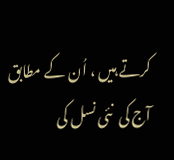کرتے ہیں ، اُن کے مطابق  آج کی  نئی نسل کی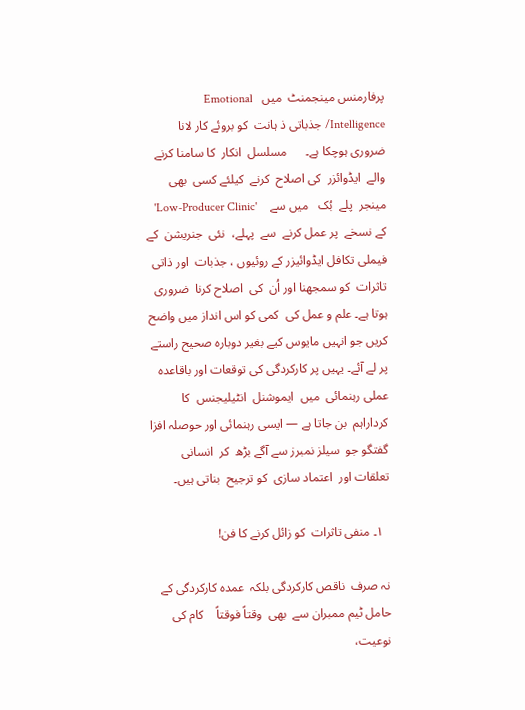پرفارمنس مینجمنٹ  میں   Emotional Intelligence/ جذباتی ذ ہانت  کو بروئے کار لانا   ضروری ہوچکا ہے۔      مسلسل  انکار  کا سامنا کرنے والے  ایڈوائزر  کی اصلاح  کرنے  کیلئے کسی  بھی   مینجر  پلے  بُک   میں سے    'Low-Producer Clinic'   کے نسخے  پر عمل کرنے  سے  پہلے،  نئی  جنریشن  کے فیملی تکافل ایڈوائیزر کے روئیوں ، جذبات  اور ذاتی  تاثرات  کو سمجھنا اور اُن  کی  اصلاح کرنا  ضروری ہوتا ہے۔ علم و عمل کی  کمی کو اس انداز میں واضح کریں جو انہیں مایوس کیے بغیر دوبارہ صحیح راستے پر لے آئے۔ یہیں پر کارکردگی کی توقعات اور باقاعدہ عملی رہنمائی  میں  ایموشنل  انٹیلیجنس  کا کرداراہم  بن جاتا ہے — ایسی رہنمائی اور حوصلہ افزا  گفتگو جو  سیلز نمبرز سے آگے بڑھ  کر  انسانی  تعلقات اور  اعتماد سازی  کو ترجیح  بناتی ہیں۔

  ۱۔ منفی تاثرات  کو زائل کرنے کا فن!

نہ صرف  ناقص کارکردگی بلکہ  عمدہ کارکردگی کے حامل ٹیم ممبران سے  بھی  وقتاً فوقتاً    کام کی نوعیت،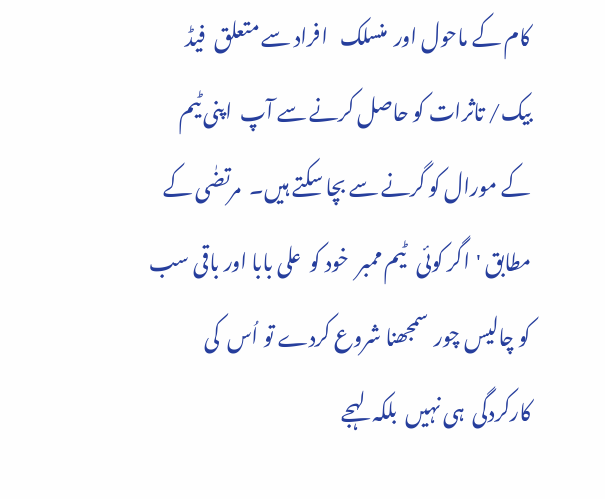کام کے ماحول اور  منسلک   افراد سے متعلق  فیڈ بیک/ تاثرات کو حاصل کرنے سے آپ  اپنی ٹیم   کے مورال کو گرنے سے بچا سکتے ہیں۔  مرتضٰی کے مطابق 'اگر کوئی   ٹیم ممبر  خود کو  علی بابا اور باقی سب کو چالیس چور  سمجھنا شروع کردے تو اُس  کی کارکردگی  ہی نہیں  بلکہ  لہجے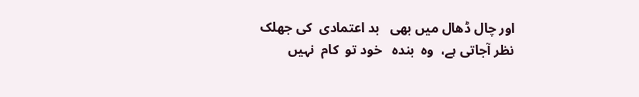اور چال ڈھال میں بھی   بد اعتمادی  کی جھلک نظر آجاتی ہے،  وہ  بندہ   خود تو  کام  نہیں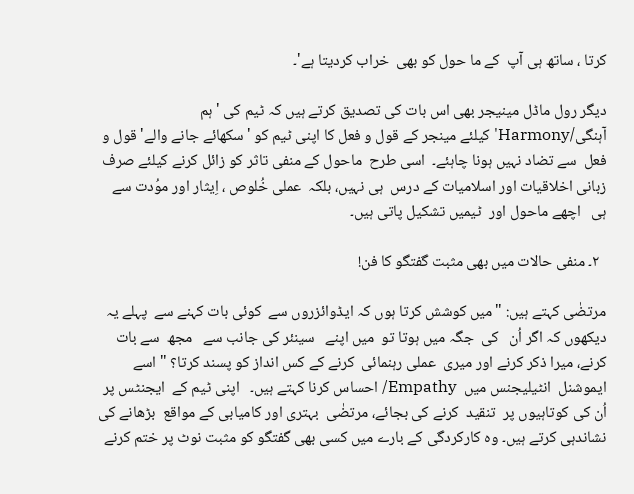کرتا ، ساتھ ہی آپ  کے ما حول کو بھی  خراب کردیتا ہے'۔

دیگر رول ماڈل مینیجر بھی اس بات کی تصدیق کرتے ہیں کہ ٹیم کی 'ہم آہنگی/Harmony' کیلئے مینجر کے قول و فعل کا اپنی ٹیم کو 'سکھائے جانے والے' قول و فعل  سے تضاد نہیں ہونا چاہئے۔  اسی طرح  ماحول کے منفی تاثر کو زائل کرنے کیلئے صرف   زبانی اخلاقیات اور اسلامیات کے درس  ہی نہیں، بلکہ  عملی خُلوص ، اِیثار اور موُدت سے ہی   اچھے ماحول اور  ٹیمیں تشکیل پاتی ہیں۔

  ٢۔ منفی حالات میں بھی مثبت گفتگو کا فن!

مرتضٰی کہتے ہیں: "میں کوشش کرتا ہوں کہ ایڈوائزروں سے  کوئی بات کہنے سے  پہلے یہ دیکھوں کہ اگر اُن   کی  جگہ میں ہوتا تو  میں اپنے   سینئر کی جانب سے   مجھ  سے بات کرنے، میرا ذکر کرنے اور میری  عملی رہنمائی  کرنے کے کس انداز کو پسند کرتا؟ " اسے    ایموشنل  انٹیلیجنس میں  Empathy/ احساس کرنا کہتے ہیں۔   اپنی ٹیم کے  ایجنٹس پر اُن کی کوتاہیوں پر  تنقید  کرنے کی بجائے، مرتضٰی  بہتری اور کامیابی کے مواقع  بڑھانے کی نشاندہی کرتے ہیں۔ وہ کارکردگی کے بارے میں کسی بھی گفتگو کو مثبت نوٹ پر ختم کرنے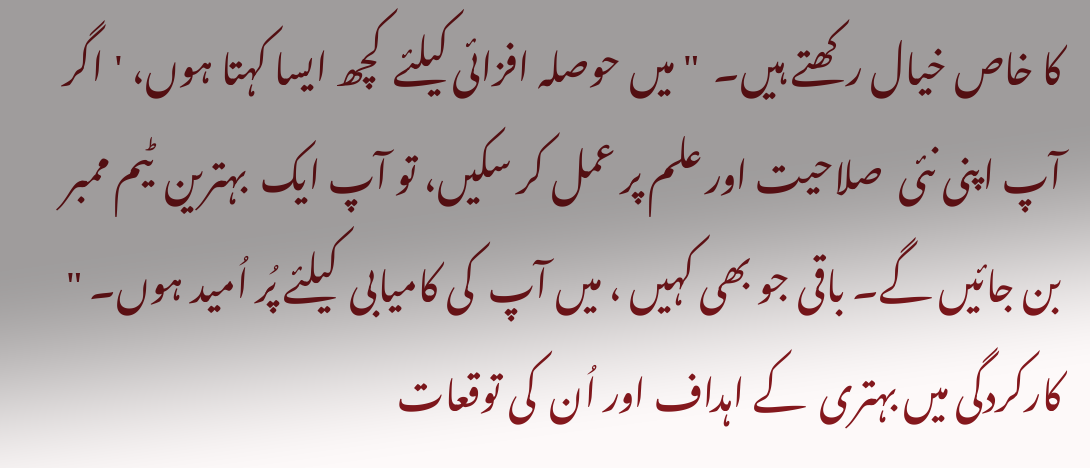کا خاص خیال رکھتے ہیں۔  "میں حوصلہ افزائی کیلئے  کچھ ایسا کہتا ہوں، 'اگر آپ اپنی نئی  صلاحیت اور علم پر عمل کر سکیں، تو آپ ایک  بہترین  ٹیم ممبر  بن جائیں گے۔ باقی جو بھی کہیں ، میں آپ  کی کامیابی  کیلئے پُر اُمید ہوں۔ "   کارکردگی میں بہتری  کے اہداف اور اُن  کی توقعات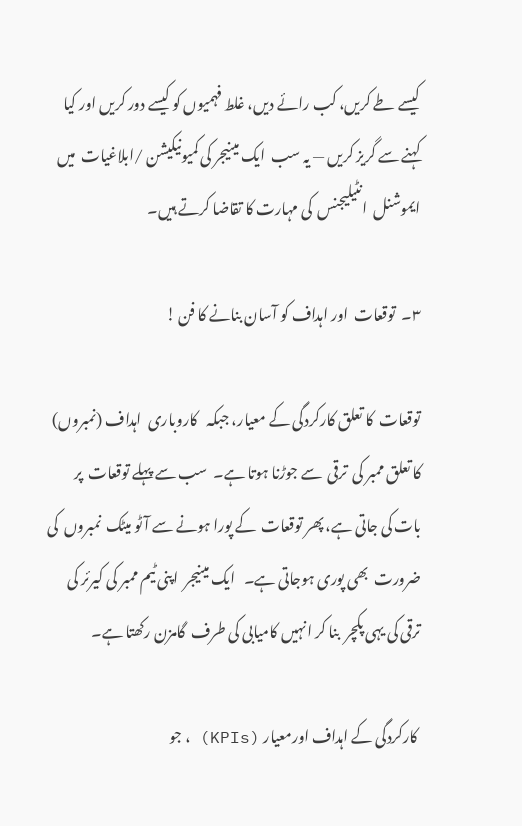کیسے طے کریں، کب رائے دیں، غلط فہمیوں کو کیسے دور کریں اور کیا کہنے سے گریز کریں — یہ سب  ایک مینیجر کی کمیونیکیشن /ابلاغیات  میں   ایموشنل  انٹیلیجنس  کی مہارت کا تقاضا کرتے ہیں۔

٣۔  توقعات  اور اہداف کو آسان بنانے کا فن !

توقعات  کا تعلق کارکردگی کے معیار، جبکہ   کاروباری  اہداف (نمبروں)  کا تعلق ممبر کی  ترقی  سے جوڑنا ہوتا ہے۔  سب سے پہلے توقعات  پر بات کی جاتی ہے، پھر توقعات  کے پورا ہونے سے آٹو میٹک  نمبروں  کی ضرورت  بھی پوری ہوجاتی ہے۔   ایک مینیجر  اپنی ٹیم ممبر کی کیرئر کی ترقی کی یہی پکچر  بنا کر انہیں کامیابی کی طرف  گامزن رکھتا ہے۔

 کارکردگی کے اہداف اورمعیار (KPIs) ، جو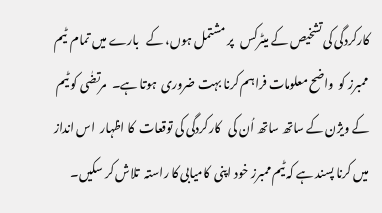کارکردگی کی تشخیص کے میٹرکس   پر مشتمل ہوں، کے   بارے میں تمام  ٹیم ممبرز کو  واضح معلومات فراہم کرنا بہت ضروری  ہوتا ہے۔  مرتضٰی کو ٹیم کے ویژن کے ساتھ ساتھ اُن کی   کارکردگی کی توقعات  کا اظہار  اس انداز میں کرنا پسند ہے کہ ٹیم ممبرز خود اپنی  کامیابی کا راستہ  تلاش کر سکیں۔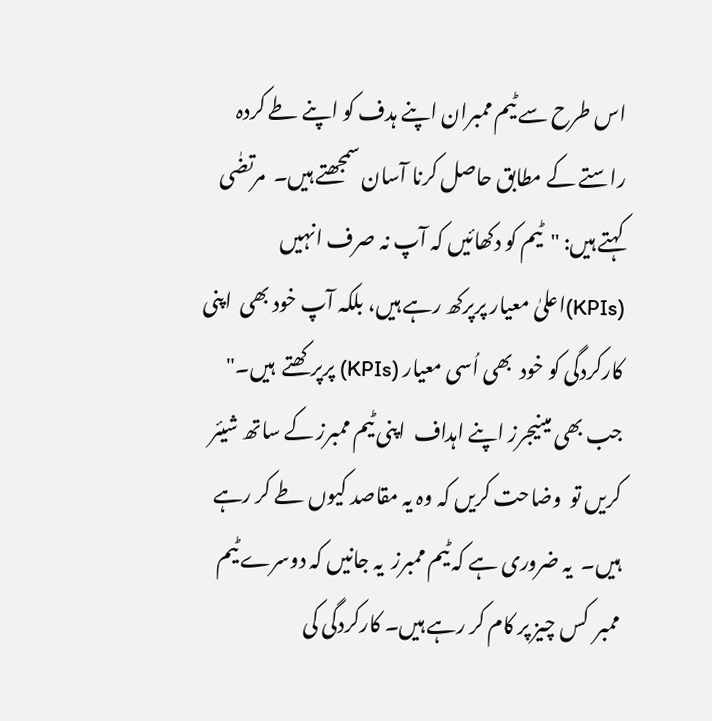اس طرح سے ٹیم ممبران اپنے ہدف کو اپنے طے کردہ راستے کے مطابق حاصل کرنا آسان سمجھتے ہیں۔  مرتضٰی کہتے ہیں: "ٹیم کو دکھائیں کہ آپ نہ صرف انہیں  (KPIs)اعلیٰ معیار پرپرکھ رہے ہیں، بلکہ آپ خود بھی  اپنی  کارکردگی کو خود  بھی اُسی معیار (KPIs) پرپرکھتے  ہیں۔"   جب بھی مینیجرز اپنے اہداف  اپنی ٹیم ممبرز کے ساتھ شیئر کریں تو  وضاحت کریں کہ وہ یہ مقاصد کیوں طے کر رہے ہیں۔  یہ ضروری ہے کہ ٹیم ممبرز  یہ جانیں کہ دوسرے ٹیم  ممبر  کس چیز پر کام کر رہے ہیں۔ کارکردگی کی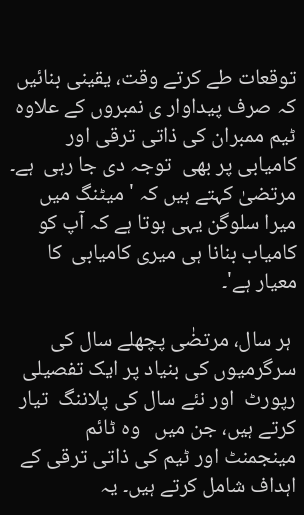توقعات طے کرتے وقت، یقینی بنائیں کہ صرف پیداوار ی نمبروں کے علاوہ ٹیم ممبران کی ذاتی ترقی اور کامیابی پر بھی  توجہ دی جا رہی  ہے۔  مرتضیٰ کہتے ہیں کہ ' میٹنگ میں میرا سلوگن یہی ہوتا ہے کہ آپ کو کامیاب بنانا ہی میری کامیابی  کا معیار ہے'۔

 ہر سال، مرتضٰی پچھلے سال کی سرگرمیوں کی بنیاد پر ایک تفصیلی رپورٹ  اور نئے سال کی پلاننگ  تیار کرتے ہیں، جن میں   وہ ٹائم مینجمنٹ اور ٹیم کی ذاتی ترقی کے اہداف شامل کرتے ہیں۔ یہ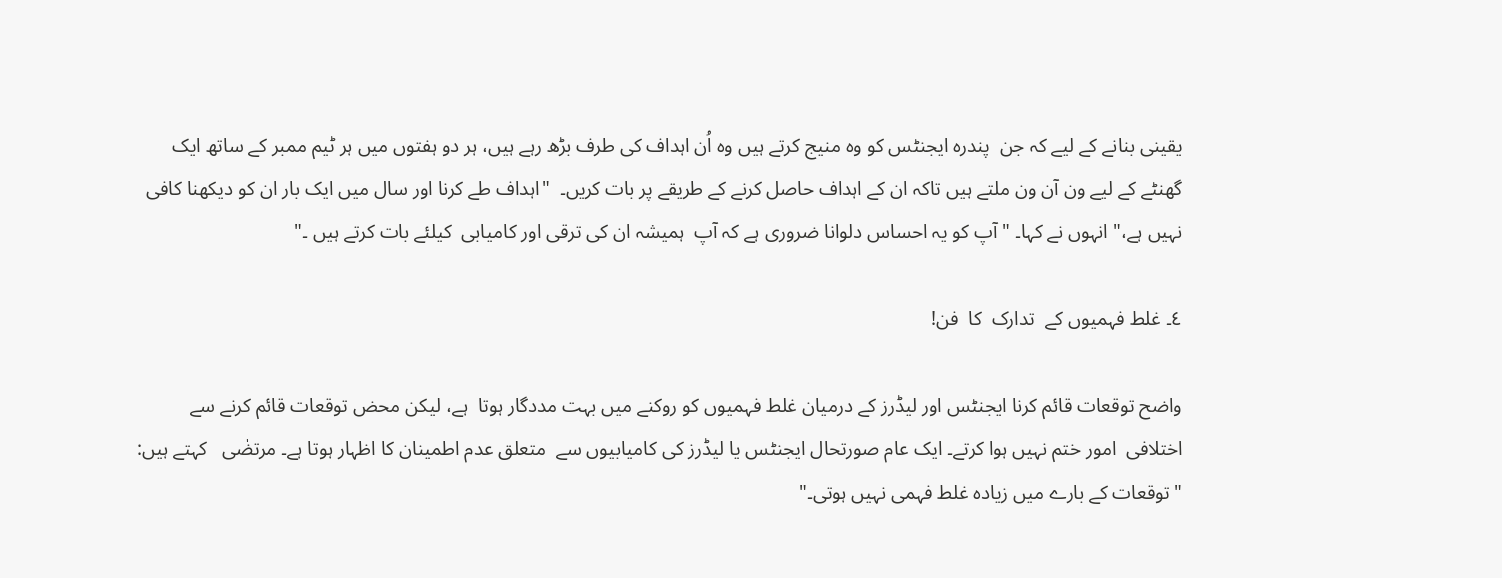یقینی بنانے کے لیے کہ جن  پندرہ ایجنٹس کو وہ منیج کرتے ہیں وہ اُن اہداف کی طرف بڑھ رہے ہیں، ہر دو ہفتوں میں ہر ٹیم ممبر کے ساتھ ایک گھنٹے کے لیے ون آن ون ملتے ہیں تاکہ ان کے اہداف حاصل کرنے کے طریقے پر بات کریں۔  "اہداف طے کرنا اور سال میں ایک بار ان کو دیکھنا کافی نہیں ہے،" انہوں نے کہا۔ "آپ کو یہ احساس دلوانا ضروری ہے کہ آپ  ہمیشہ ان کی ترقی اور کامیابی  کیلئے بات کرتے ہیں ۔"

٤۔ غلط فہمیوں کے  تدارک  کا  فن!

واضح توقعات قائم کرنا ایجنٹس اور لیڈرز کے درمیان غلط فہمیوں کو روکنے میں بہت مددگار ہوتا  ہے، لیکن محض توقعات قائم کرنے سے اختلافی  امور ختم نہیں ہوا کرتے۔ ایک عام صورتحال ایجنٹس یا لیڈرز کی کامیابیوں سے  متعلق عدم اطمینان کا اظہار ہوتا ہے۔ مرتضٰی   کہتے ہیں: "توقعات کے بارے میں زیادہ غلط فہمی نہیں ہوتی۔"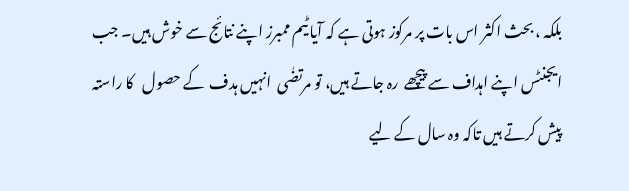بلکہ ، بحث اکثر اس بات پر مرکوز ہوتی ہے کہ آیا ٹیم ممبرز اپنے نتائج سے خوش ہیں۔ جب ایجنٹس اپنے اہداف سے پیچھے  رہ جاتے ہیں، تو مرتضٰی  انہیں ہدف  کے حصول   کا راستہ پیش کرتے ہیں تاکہ وہ سال کے لیے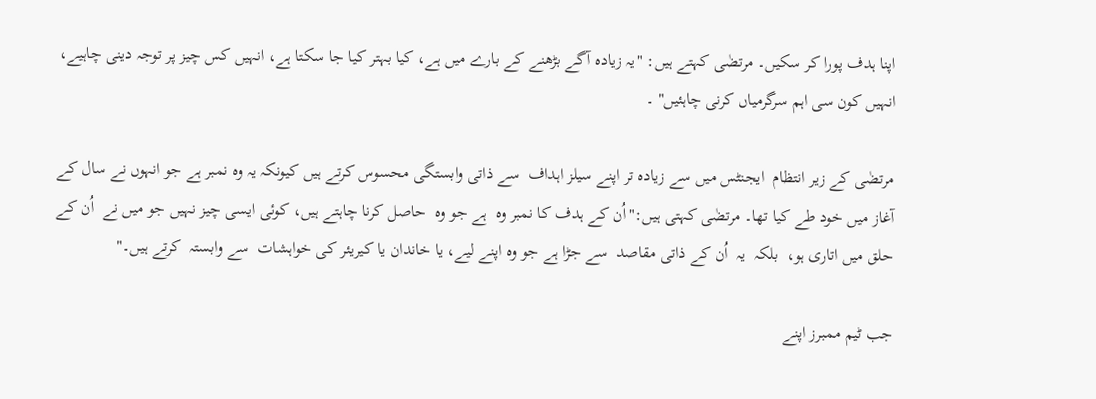اپنا ہدف پورا کر سکیں۔ مرتضٰی کہتے ہیں: "یہ زیادہ آگے بڑھنے کے بارے میں ہے، کیا بہتر کیا جا سکتا ہے، انہیں کس چیز پر توجہ دینی چاہیے، انہیں کون سی اہم سرگرمیاں کرنی چاہئیں" ۔

مرتضٰی کے زیر انتظام  ایجنٹس میں سے زیادہ تر اپنے سیلز اہداف  سے ذاتی وابستگی محسوس کرتے ہیں کیونکہ یہ وہ نمبر ہے جو انہوں نے سال کے آغاز میں خود طے کیا تھا۔ مرتضٰی کہتی ہیں:"اُن کے ہدف کا نمبر وہ  ہے جو وہ  حاصل کرنا چاہتے ہیں، کوئی ایسی چیز نہیں جو میں نے  اُن کے حلق میں اتاری ہو،  بلکہ  یہ  اُن کے ذاتی مقاصد  سے جڑا ہے جو وہ اپنے لیے، یا خاندان یا کیریئر کی خواہشات  سے وابستہ  کرتے ہیں۔"

جب ٹیم ممبرز اپنے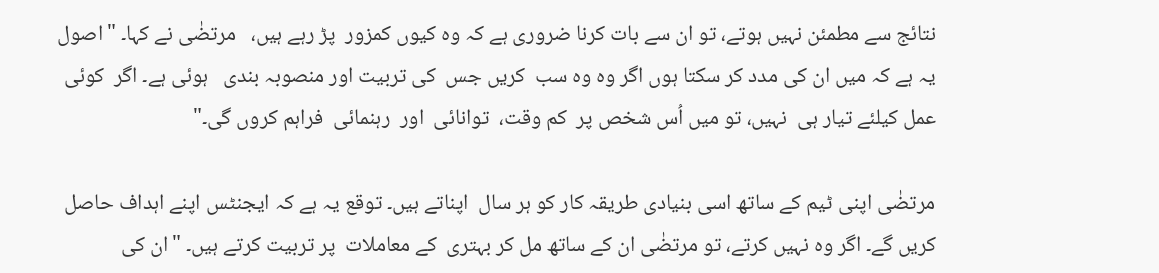نتائج سے مطمئن نہیں ہوتے، تو ان سے بات کرنا ضروری ہے کہ وہ کیوں کمزور  پڑ رہے ہیں،   مرتضٰی نے کہا۔ "اصول یہ ہے کہ میں ان کی مدد کر سکتا ہوں اگر وہ وہ سب  کریں جس  کی تربیت اور منصوبہ بندی   ہوئی ہے۔ اگر  کوئی عمل کیلئے تیار ہی  نہیں، تو میں اُس شخص پر  کم وقت،  توانائی  اور  رہنمائی  فراہم کروں گی۔"

مرتضٰی اپنی ٹیم کے ساتھ اسی بنیادی طریقہ کار کو ہر سال  اپناتے ہیں۔ توقع یہ ہے کہ ایجنٹس اپنے اہداف حاصل کریں گے۔ اگر وہ نہیں کرتے، تو مرتضٰی ان کے ساتھ مل کر بہتری  کے معاملات  پر تربیت کرتے ہیں۔ "ان کی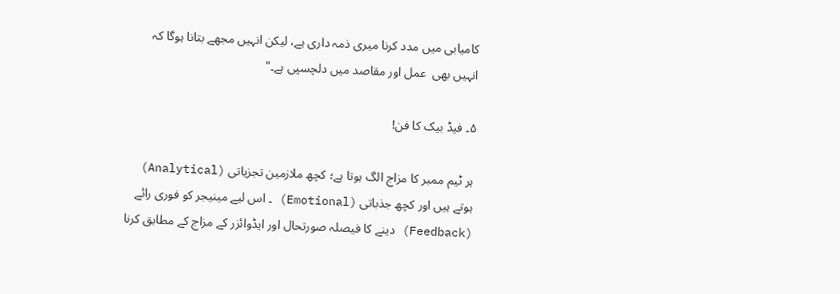کامیابی میں مدد کرنا میری ذمہ داری ہے، لیکن انہیں مجھے بتانا ہوگا کہ انہیں بھی  عمل اور مقاصد میں دلچسپی ہے۔"

۵۔ فیڈ بیک کا فن!

ہر ٹیم ممبر کا مزاج الگ ہوتا ہے؛ کچھ ملازمین تجزیاتی (Analytical) ہوتے ہیں اور کچھ جذباتی (Emotional) ۔ اس لیے مینیجر کو فوری رائے (Feedback) دینے کا فیصلہ صورتحال اور ایڈوائزر کے مزاج کے مطابق کرنا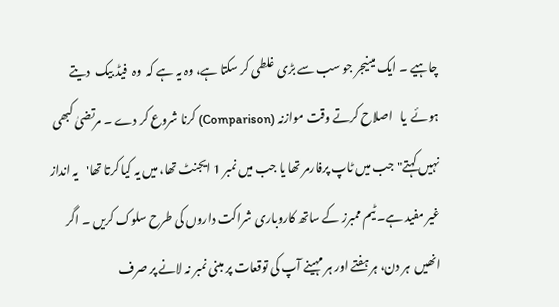چاہیے ۔ ایک مینیجر جو سب سے بڑی غلطی کر سکتا ہے، وہ یہ ہے کہ  وہ  فیڈ بیک  دیتے ہوئے  یا   اصلاح کرتے وقت موازنہ (Comparison) کرنا شروع کر دے ۔ مرتضیٰ کبھی نہیں کہتے"جب میں ٹاپ پرفارمر تھا یا جب میں نمبر 1 ایجنٹ تھا، میں یہ کیا کرتا تھا'   یہ انداز غیر مفید ہے۔ ٹیم ممبرز کے ساتھ کاروباری شراکت داروں کی طرح سلوک کریں ۔ اگر انھیں  ہر دن، ہر ہفتے اور ہر مہینے آپ کی توقعات پر مبنی نمبر نہ لانے پر صرف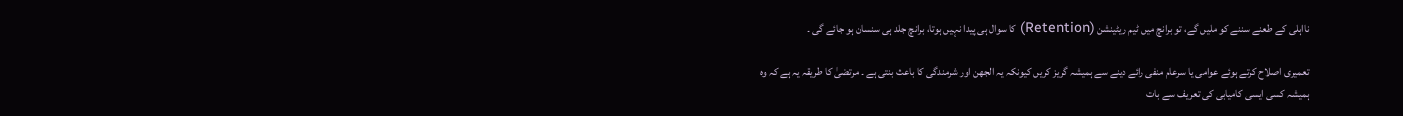نااہلی کے طعنے سننے کو ملیں گے، تو برانچ میں ٹیم ریٹینشن (Retention) کا سوال ہی پیدا نہیں ہوتا، برانچ جلد ہی سنسان ہو جائے گی ۔

تعمیری اصلاح کرتے ہوئے عوامی یا سرعام منفی رائے دینے سے ہمیشہ گریز کریں کیونکہ یہ الجھن اور شرمندگی کا باعث بنتی ہے ۔ مرتضیٰ کا طریقہ یہ ہے کہ وہ ہمیشہ کسی ایسی کامیابی کی تعریف سے بات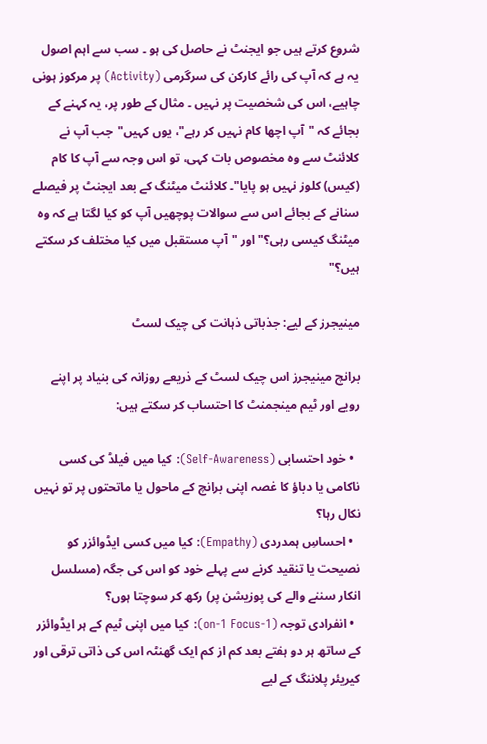شروع کرتے ہیں جو ایجنٹ نے حاصل کی ہو ۔ سب سے اہم اصول یہ ہے کہ آپ کی رائے کارکن کی سرگرمی (Activity) پر مرکوز ہونی چاہیے، اس کی شخصیت پر نہیں ۔ مثال کے طور پر، یہ کہنے کے بجائے کہ "آپ اچھا کام نہیں کر رہے"، یوں کہیں"جب آپ نے کلائنٹ سے وہ مخصوص بات کہی، تو اس وجہ سے آپ کا کام (کیس) کلوز نہیں ہو پایا"۔ کلائنٹ میٹنگ کے بعد ایجنٹ پر فیصلے سنانے کے بجائے اس سے سوالات پوچھیں آپ کو کیا لگتا ہے کہ وہ میٹنگ کیسی رہی؟" اور "آپ مستقبل میں کیا مختلف کر سکتے ہیں؟"

مینیجرز کے لیے: جذباتی ذہانت کی چیک لسٹ

برانچ مینیجرز اس چیک لسٹ کے ذریعے روزانہ کی بنیاد پر اپنے رویے اور ٹیم مینجمنٹ کا احتساب کر سکتے ہیں:

  • خود احتسابی (Self-Awareness): کیا میں فیلڈ کی کسی ناکامی یا دباؤ کا غصہ اپنی برانچ کے ماحول یا ماتحتوں پر تو نہیں نکال رہا؟
  • احساسِ ہمدردی (Empathy): کیا میں کسی ایڈوائزر کو نصیحت یا تنقید کرنے سے پہلے خود کو اس کی جگہ (مسلسل انکار سننے والے کی پوزیشن پر) رکھ کر سوچتا ہوں؟
  • انفرادی توجہ (1-on-1 Focus): کیا میں اپنی ٹیم کے ہر ایڈوائزر کے ساتھ ہر دو ہفتے بعد کم از کم ایک گھنٹہ اس کی ذاتی ترقی اور کیریئر پلاننگ کے لیے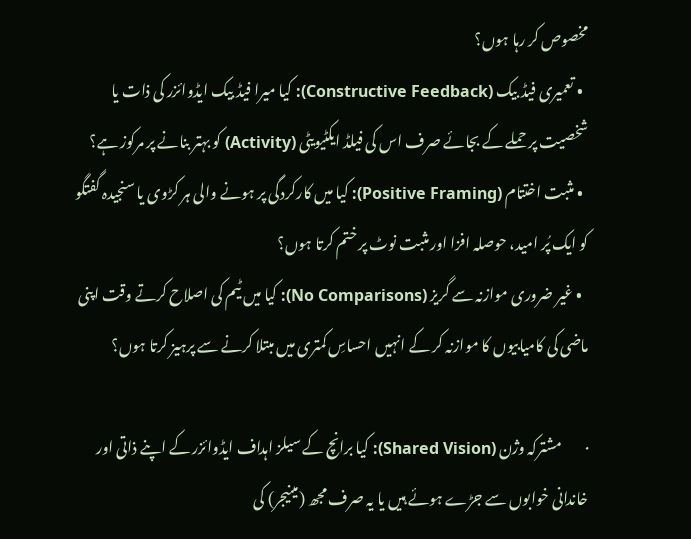مخصوص کر رہا ہوں؟
  • تعمیری فیڈ بیک (Constructive Feedback): کیا میرا فیڈ بیک ایڈوائزر کی ذات یا شخصیت پر حملے کے بجائے صرف اس کی فیلڈ ایکٹیویٹی (Activity) کو بہتر بنانے پر مرکوز ہے؟
  • مثبت اختتام (Positive Framing): کیا میں کارکردگی پر ہونے والی ہر کڑوی یا سنجیدہ گفتگو کو ایک پُر امید، حوصلہ افزا اور مثبت نوٹ پر ختم کرتا ہوں؟
  • غیر ضروری موازنہ سے گریز (No Comparisons): کیا میں ٹیم کی اصلاح کرتے وقت اپنی ماضی کی کامیابیوں کا موازنہ کر کے انہیں احساسِ کمتری میں مبتلا کرنے سے پرہیز کرتا ہوں؟

·        مشترکہ وژن (Shared Vision): کیا برانچ کے سیلز اہداف ایڈوائزر کے اپنے ذاتی اور خاندانی خوابوں سے جڑے ہوئے ہیں یا یہ صرف مجھ (مینیجر) کی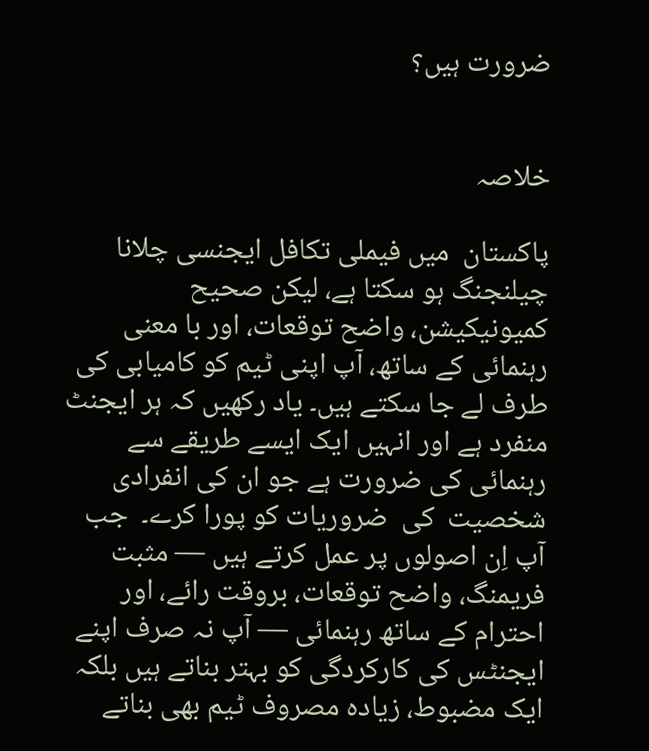ضرورت ہیں؟


خلاصہ

پاکستان  میں فیملی تکافل ایجنسی چلانا چیلنجنگ ہو سکتا ہے، لیکن صحیح کمیونیکیشن، واضح توقعات، اور با معنی رہنمائی کے ساتھ، آپ اپنی ٹیم کو کامیابی کی طرف لے جا سکتے ہیں۔ یاد رکھیں کہ ہر ایجنٹ منفرد ہے اور انہیں ایک ایسے طریقے سے رہنمائی کی ضرورت ہے جو ان کی انفرادی شخصیت  کی  ضروریات کو پورا کرے۔  جب آپ اِن اصولوں پر عمل کرتے ہیں — مثبت فریمنگ، واضح توقعات، بروقت رائے، اور احترام کے ساتھ رہنمائی — آپ نہ صرف اپنے ایجنٹس کی کارکردگی کو بہتر بناتے ہیں بلکہ ایک مضبوط، زیادہ مصروف ٹیم بھی بناتے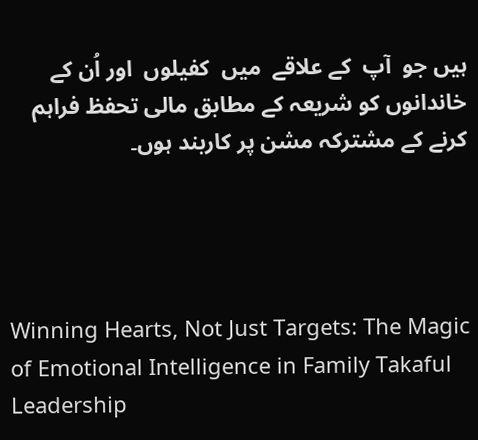ہیں جو  آپ  کے علاقے  میں  کفیلوں  اور اُن کے خاندانوں کو شریعہ کے مطابق مالی تحفظ فراہم کرنے کے مشترکہ مشن پر کاربند ہوں۔




Winning Hearts, Not Just Targets: The Magic of Emotional Intelligence in Family Takaful Leadership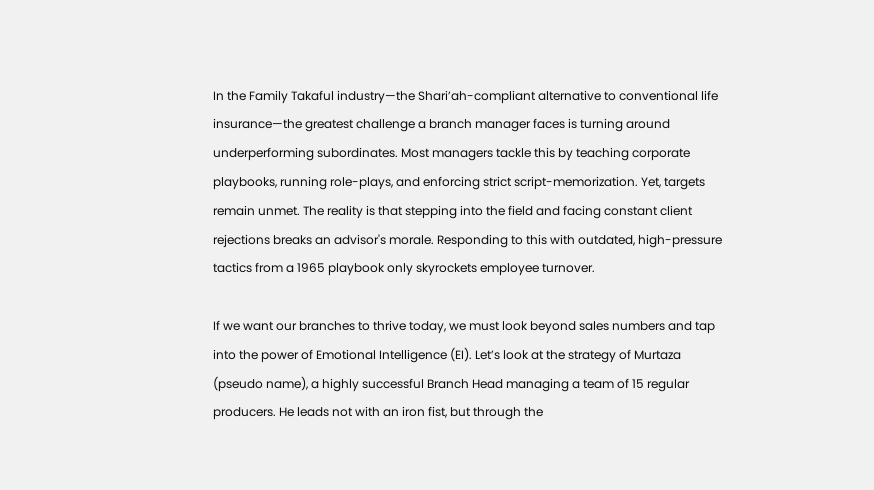In the Family Takaful industry—the Shari’ah-compliant alternative to conventional life insurance—the greatest challenge a branch manager faces is turning around underperforming subordinates. Most managers tackle this by teaching corporate playbooks, running role-plays, and enforcing strict script-memorization. Yet, targets remain unmet. The reality is that stepping into the field and facing constant client rejections breaks an advisor's morale. Responding to this with outdated, high-pressure tactics from a 1965 playbook only skyrockets employee turnover.

If we want our branches to thrive today, we must look beyond sales numbers and tap into the power of Emotional Intelligence (EI). Let’s look at the strategy of Murtaza (pseudo name), a highly successful Branch Head managing a team of 15 regular producers. He leads not with an iron fist, but through the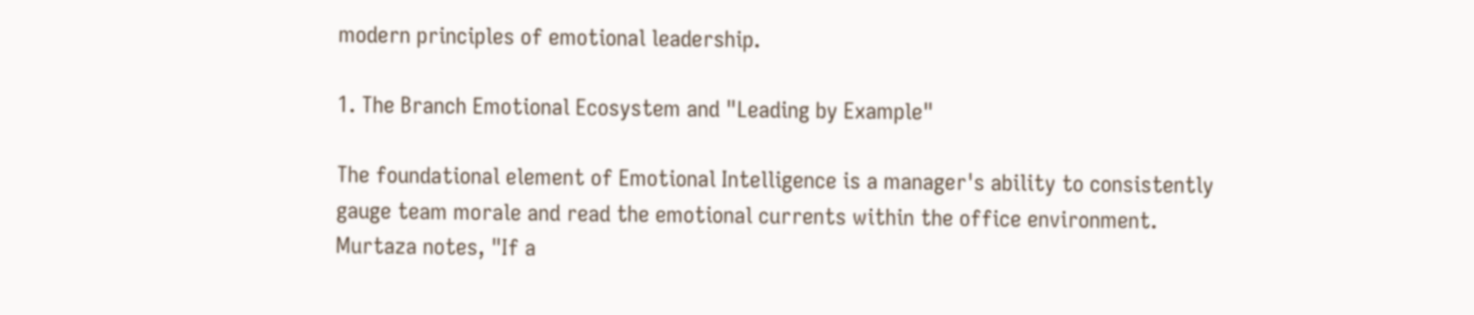modern principles of emotional leadership.

1. The Branch Emotional Ecosystem and "Leading by Example"

The foundational element of Emotional Intelligence is a manager's ability to consistently gauge team morale and read the emotional currents within the office environment. Murtaza notes, "If a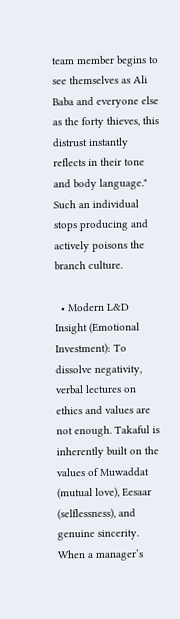team member begins to see themselves as Ali Baba and everyone else as the forty thieves, this distrust instantly reflects in their tone and body language." Such an individual stops producing and actively poisons the branch culture.

  • Modern L&D Insight (Emotional Investment): To dissolve negativity, verbal lectures on ethics and values are not enough. Takaful is inherently built on the values of Muwaddat (mutual love), Eesaar (selflessness), and genuine sincerity. When a manager’s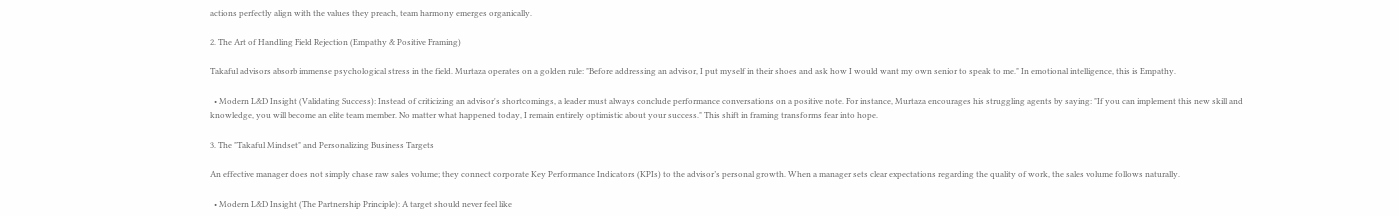actions perfectly align with the values they preach, team harmony emerges organically.

2. The Art of Handling Field Rejection (Empathy & Positive Framing)

Takaful advisors absorb immense psychological stress in the field. Murtaza operates on a golden rule: "Before addressing an advisor, I put myself in their shoes and ask how I would want my own senior to speak to me." In emotional intelligence, this is Empathy.

  • Modern L&D Insight (Validating Success): Instead of criticizing an advisor's shortcomings, a leader must always conclude performance conversations on a positive note. For instance, Murtaza encourages his struggling agents by saying: "If you can implement this new skill and knowledge, you will become an elite team member. No matter what happened today, I remain entirely optimistic about your success." This shift in framing transforms fear into hope.

3. The "Takaful Mindset" and Personalizing Business Targets

An effective manager does not simply chase raw sales volume; they connect corporate Key Performance Indicators (KPIs) to the advisor’s personal growth. When a manager sets clear expectations regarding the quality of work, the sales volume follows naturally.

  • Modern L&D Insight (The Partnership Principle): A target should never feel like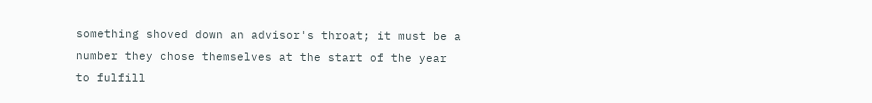something shoved down an advisor's throat; it must be a number they chose themselves at the start of the year to fulfill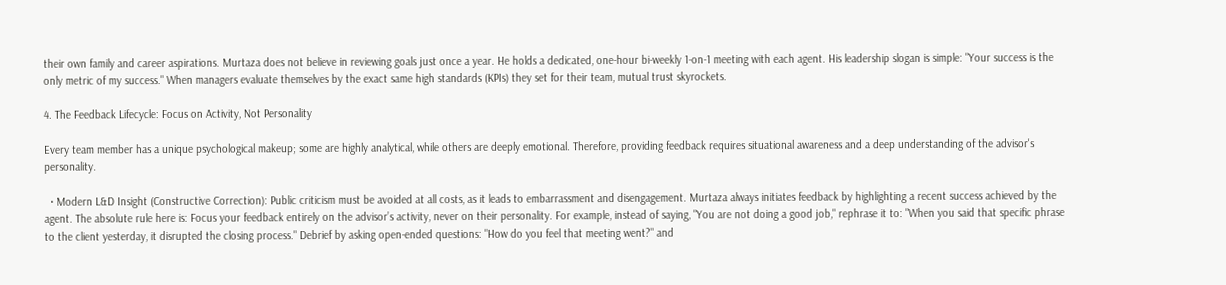their own family and career aspirations. Murtaza does not believe in reviewing goals just once a year. He holds a dedicated, one-hour bi-weekly 1-on-1 meeting with each agent. His leadership slogan is simple: "Your success is the only metric of my success." When managers evaluate themselves by the exact same high standards (KPIs) they set for their team, mutual trust skyrockets.

4. The Feedback Lifecycle: Focus on Activity, Not Personality

Every team member has a unique psychological makeup; some are highly analytical, while others are deeply emotional. Therefore, providing feedback requires situational awareness and a deep understanding of the advisor's personality.

  • Modern L&D Insight (Constructive Correction): Public criticism must be avoided at all costs, as it leads to embarrassment and disengagement. Murtaza always initiates feedback by highlighting a recent success achieved by the agent. The absolute rule here is: Focus your feedback entirely on the advisor’s activity, never on their personality. For example, instead of saying, "You are not doing a good job," rephrase it to: "When you said that specific phrase to the client yesterday, it disrupted the closing process." Debrief by asking open-ended questions: "How do you feel that meeting went?" and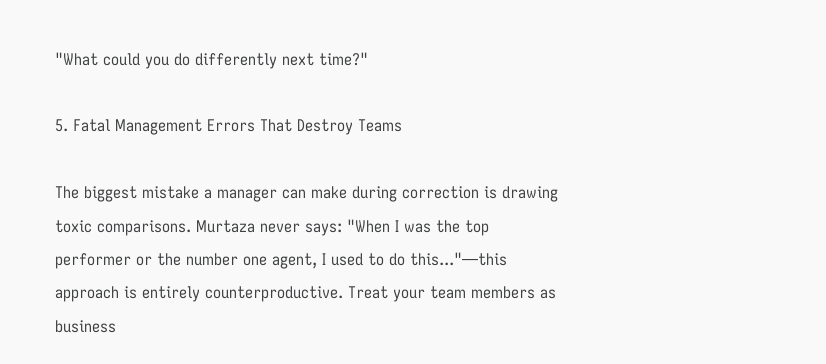"What could you do differently next time?"

5. Fatal Management Errors That Destroy Teams

The biggest mistake a manager can make during correction is drawing toxic comparisons. Murtaza never says: "When I was the top performer or the number one agent, I used to do this..."—this approach is entirely counterproductive. Treat your team members as business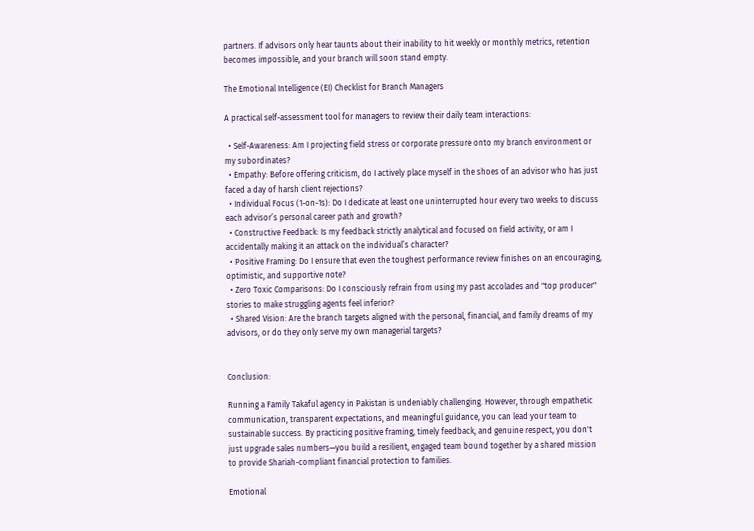partners. If advisors only hear taunts about their inability to hit weekly or monthly metrics, retention becomes impossible, and your branch will soon stand empty.

The Emotional Intelligence (EI) Checklist for Branch Managers

A practical self-assessment tool for managers to review their daily team interactions:

  • Self-Awareness: Am I projecting field stress or corporate pressure onto my branch environment or my subordinates?
  • Empathy: Before offering criticism, do I actively place myself in the shoes of an advisor who has just faced a day of harsh client rejections?
  • Individual Focus (1-on-1s): Do I dedicate at least one uninterrupted hour every two weeks to discuss each advisor’s personal career path and growth?
  • Constructive Feedback: Is my feedback strictly analytical and focused on field activity, or am I accidentally making it an attack on the individual’s character?
  • Positive Framing: Do I ensure that even the toughest performance review finishes on an encouraging, optimistic, and supportive note?
  • Zero Toxic Comparisons: Do I consciously refrain from using my past accolades and "top producer" stories to make struggling agents feel inferior?
  • Shared Vision: Are the branch targets aligned with the personal, financial, and family dreams of my advisors, or do they only serve my own managerial targets?


Conclusion:

Running a Family Takaful agency in Pakistan is undeniably challenging. However, through empathetic communication, transparent expectations, and meaningful guidance, you can lead your team to sustainable success. By practicing positive framing, timely feedback, and genuine respect, you don't just upgrade sales numbers—you build a resilient, engaged team bound together by a shared mission to provide Shariah-compliant financial protection to families.

Emotional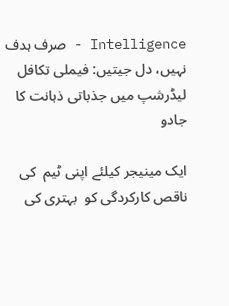Intelligence - صرف ہدف نہیں، دل جیتیں: فیملی تکافل لیڈرشپ میں جذباتی ذہانت کا جادو

ایک مینیجر کیلئے اپنی ٹیم  کی ناقص کارکردگی کو  بہتری کی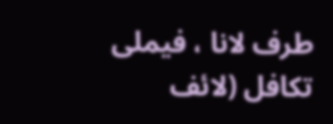طرف لانا ، فیملی تکافل (لائف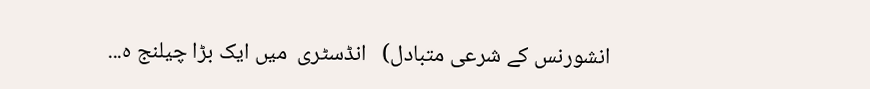انشورنس کے شرعی متبادل)   انڈسٹری  میں ایک بڑا چیلنج ہ...